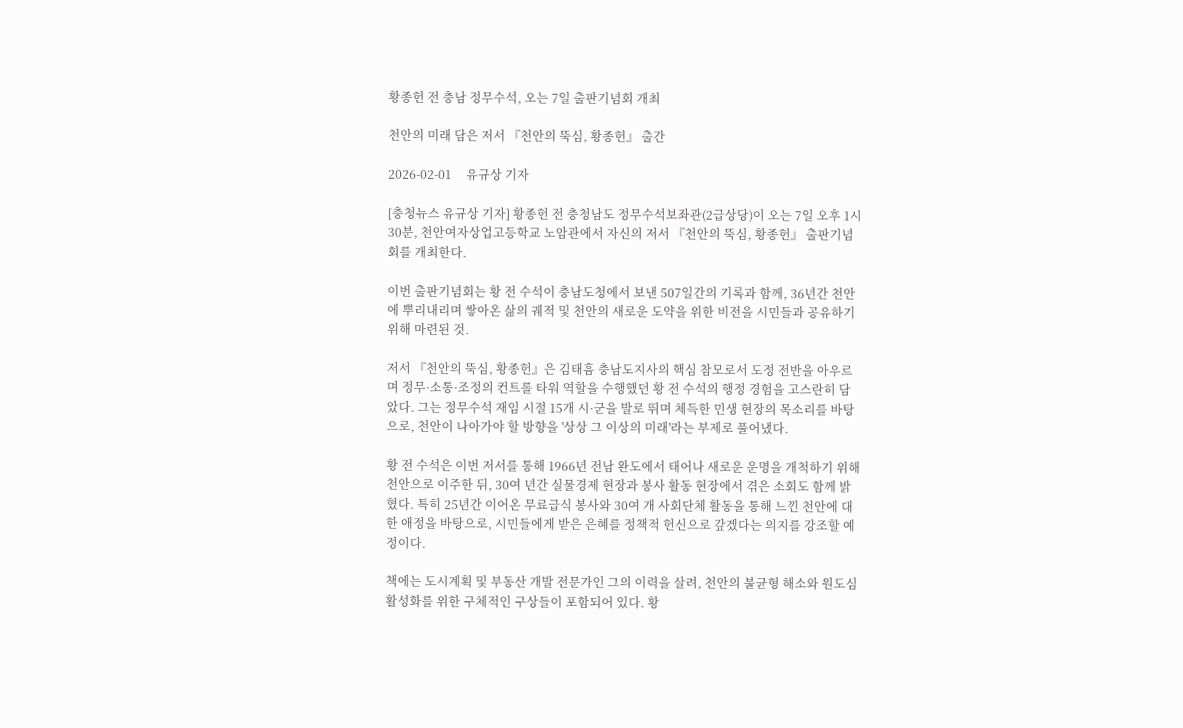황종헌 전 충남 정무수석, 오는 7일 출판기념회 개최

천안의 미래 담은 저서 『천안의 뚝심, 황종헌』 출간

2026-02-01     유규상 기자

[충청뉴스 유규상 기자] 황종헌 전 충청남도 정무수석보좌관(2급상당)이 오는 7일 오후 1시 30분, 천안여자상업고등학교 노암관에서 자신의 저서 『천안의 뚝심, 황종헌』 출판기념회를 개최한다.

이번 출판기념회는 황 전 수석이 충남도청에서 보낸 507일간의 기록과 함께, 36년간 천안에 뿌리내리며 쌓아온 삶의 궤적 및 천안의 새로운 도약을 위한 비전을 시민들과 공유하기 위해 마련된 것.

저서 『천안의 뚝심, 황종헌』은 김태흠 충남도지사의 핵심 참모로서 도정 전반을 아우르며 정무·소통·조정의 컨트롤 타워 역할을 수행했던 황 전 수석의 행정 경험을 고스란히 담았다. 그는 정무수석 재임 시절 15개 시·군을 발로 뛰며 체득한 민생 현장의 목소리를 바탕으로, 천안이 나아가야 할 방향을 '상상 그 이상의 미래'라는 부제로 풀어냈다.

황 전 수석은 이번 저서를 통해 1966년 전남 완도에서 태어나 새로운 운명을 개척하기 위해 천안으로 이주한 뒤, 30여 년간 실물경제 현장과 봉사 활동 현장에서 겪은 소회도 함께 밝혔다. 특히 25년간 이어온 무료급식 봉사와 30여 개 사회단체 활동을 통해 느낀 천안에 대한 애정을 바탕으로, 시민들에게 받은 은혜를 정책적 헌신으로 갚겠다는 의지를 강조할 예정이다.

책에는 도시계획 및 부동산 개발 전문가인 그의 이력을 살려, 천안의 불균형 해소와 원도심 활성화를 위한 구체적인 구상들이 포함되어 있다. 황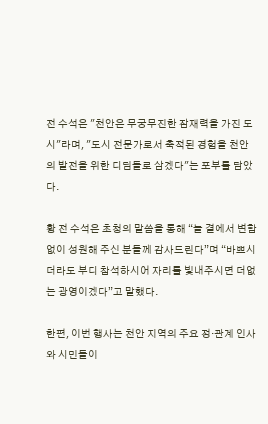전 수석은 "천안은 무궁무진한 잠재력을 가진 도시"라며, "도시 전문가로서 축적된 경험을 천안의 발전을 위한 디딤돌로 삼겠다"는 포부를 담았다.

황 전 수석은 초청의 말씀을 통해 “늘 곁에서 변함없이 성원해 주신 분들께 감사드린다”며 “바쁘시더라도 부디 참석하시어 자리를 빛내주시면 더없는 광영이겠다”고 말했다.

한편, 이번 행사는 천안 지역의 주요 정·관계 인사와 시민들이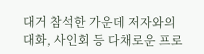대거 참석한 가운데 저자와의 대화, 사인회 등 다채로운 프로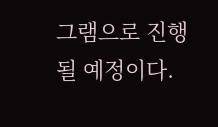그램으로 진행될 예정이다.